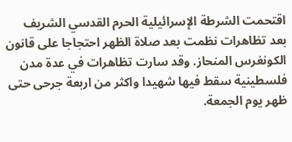اقتحمت الشرطة الإسرائيلية الحرم القدسي الشريف بعد تظاهرات نظمت بعد صلاة الظهر احتجاجا على قانون الكونغرس المنحاز. وقد سارت تظاهرات في عدة مدن فلسطينية سقط فيها شهيدا واكثر من اربعة جرحى حتى ظهر يوم الجمعة.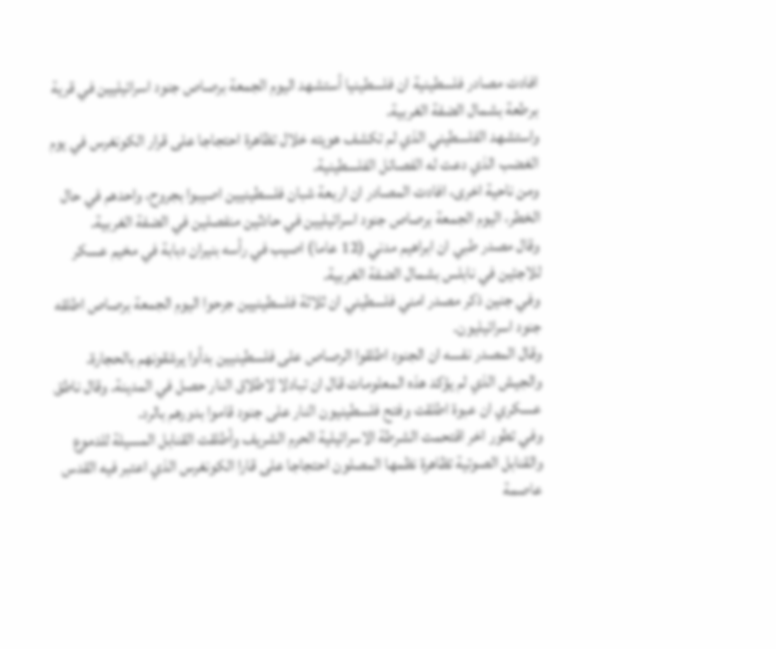افادت مصادر فلسطينية ان فلسطينيا أستشهد اليوم الجمعة برصاص جنود اسرائيليين في قرية برطعة بشمال الضفة الغربية.
واستشهد الفلسطيني الذي لم تكشف هويته خلال تظاهرة احتجاجا على قرار الكونغرس في يوم الغضب الذي دعت له الفصائل الفلسطينية.
ومن ناحية اخرى، افادت المصادر ان اربعة شبان فلسطينيين اصيبوا بجروح، واحدهم في حال الخطر، اليوم الجمعة برصاص جنود اسرائيليين في حادثين منفصلين في الضفة الغربية.
وقال مصدر طبي ان ابراهيم مدني (12 عاما) اصيب في رأسه بنيران دبابة في مخيم عسكر للاجئين في نابلس بشمال الضفة الغربية.
وفي جنين ذكر مصدر امني فلسطيني ان ثلاثة فلسطينيين جرحوا اليوم الجمعة برصاص اطلقه جنود اسرائيليون.
وقال المصدر نفسه ان الجنود اطلقوا الرصاص على فلسطينيين بدأوا يرشقونهم بالحجارة.
والجيش الذي لم يؤكد هذه المعلومات قال ان تبادلا لاطلاق النار حصل في المدينة. وقال ناطق عسكري ان عبوة اطلقت وفتح فلسطينيون النار على جنود قاموا بدورهم بالرد.
وفي تطور اخر اقتحمت الشرطة الاسرائيلية الحرم الشريف وأطلقت القنابل المسيلة للدموع والقنابل الصوتية تظاهرة نظمها المصلون احتجاجا على قارا الكونغرس الذي اعتبر فيه القدس عاصمة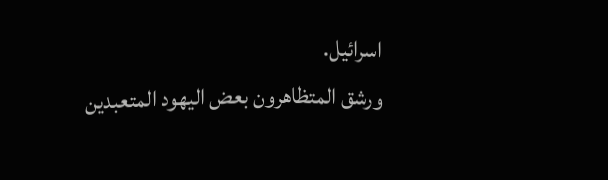اسرائيل.
ورشق المتظاهرون بعض اليهود المتعبدين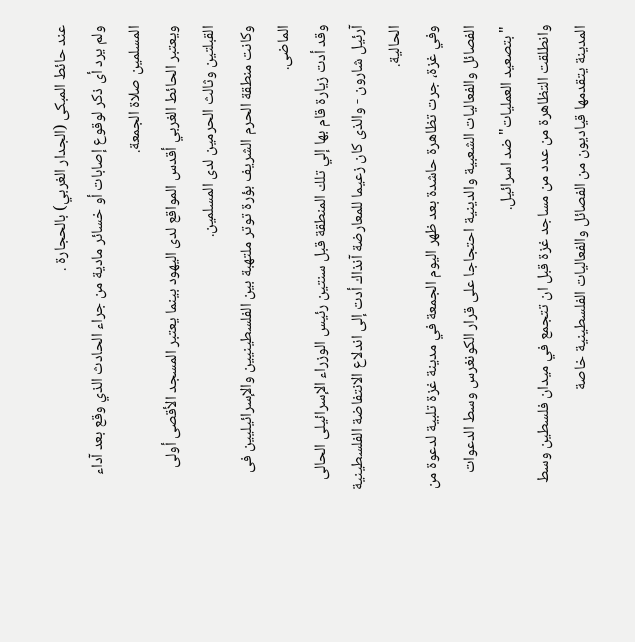عند حائط المبكى (الجدار الغربي) بالحجارة .
ولم يرد أى ذكر لوقوع إصابات أو خسائر مادية من جراء الحادث الذي وقع بعد آداء المسلمين صلاة الجمعة.
ويعتبر الحائط الغربي أقدس المواقع لدى اليهود بينما يعتبر المسجد الأقصى أولى القبلتين وثالث الحرمين لدى المسلمين.
وكانت منطقة الحرم الشريف بؤرة توتر ملتهبة بين الفلسطينيين والإسرائيليين فى الماضى.
وقد أدت زيارة قام بها إلي تلك المنطقة قبل سنتين رئيس الوزراء الإسرائيلى الحالى آرئيل شارون - والذى كان زعيما للمعارضة آنذاك أدت إلى اندلاع الانتفاضة الفلسطينية الحالية.
وفي غزة، جرت تظاهرة حاشدة بعد ظهر اليوم الجمعة في مدينة غزة تلبية لدعوة من الفصائل والفعاليات الشعبية والدينية احتجاجا على قرار الكونغرس وسط الدعوات "بتصعيد العمليات" ضد اسرائيل.
وانطلقت التظاهرة من عدد من مساجد غزة قبل ان تتجمع في ميدان فلسطين وسط المدينة يتقدمها قياديون من الفصائل والفعاليات الفلسطينية خاصة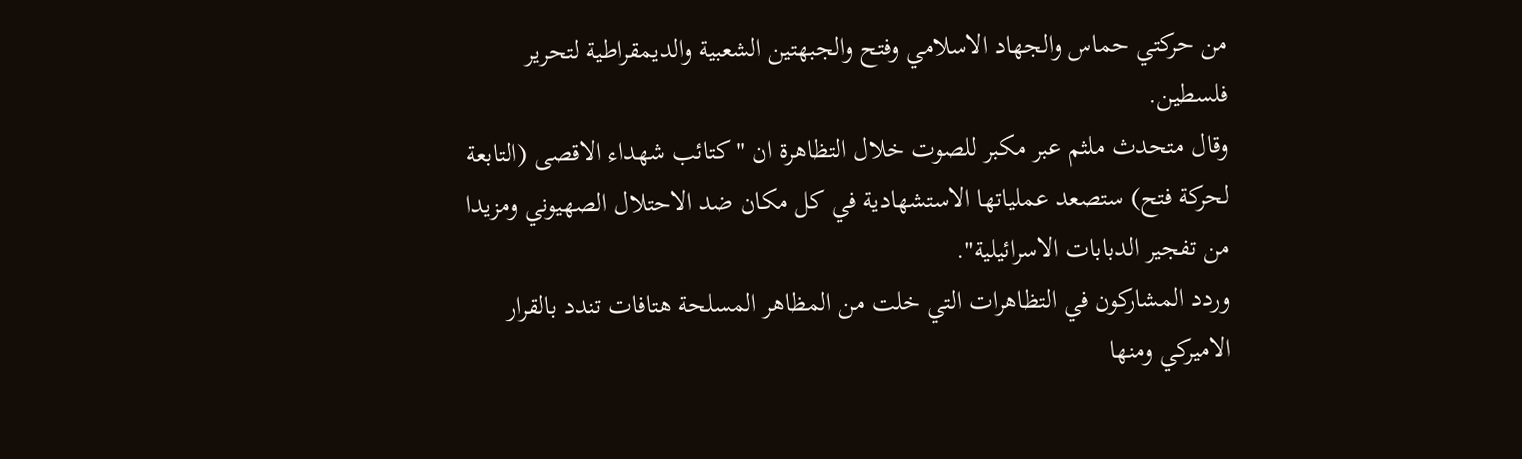من حركتي حماس والجهاد الاسلامي وفتح والجبهتين الشعبية والديمقراطية لتحرير فلسطين.
وقال متحدث ملثم عبر مكبر للصوت خلال التظاهرة ان "كتائب شهداء الاقصى (التابعة لحركة فتح) ستصعد عملياتها الاستشهادية في كل مكان ضد الاحتلال الصهيوني ومزيدا من تفجير الدبابات الاسرائيلية".
وردد المشاركون في التظاهرات التي خلت من المظاهر المسلحة هتافات تندد بالقرار الاميركي ومنها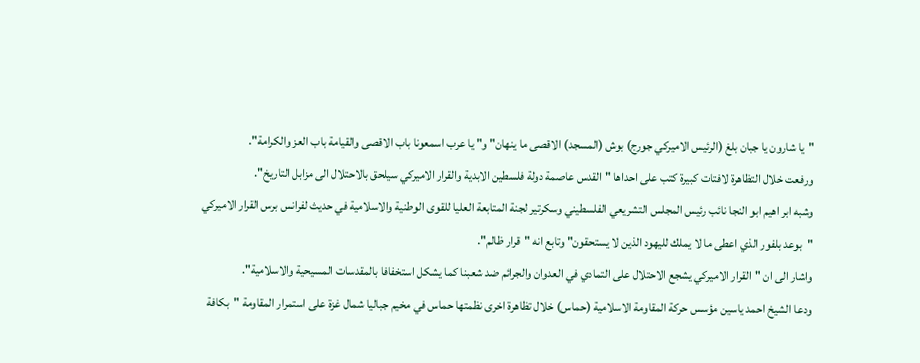"يا شارون يا جبان بلغ (الرئيس الاميركي جورج) بوش (المسجد) الاقصى ما ينهان" و" يا عرب اسمعونا باب الاقصى والقيامة باب العز والكرامة".
ورفعت خلال التظاهرة لافتات كبيرة كتب على احداها "القدس عاصمة دولة فلسطين الابدية والقرار الاميركي سيلحق بالاحتلال الى مزابل التاريخ".
وشبه ابر اهيم ابو النجا نائب رئيس المجلس التشريعي الفلسطيني وسكرتير لجنة المتابعة العليا للقوى الوطنية والاسلامية في حديث لفرانس برس القرار الاميركي "بوعد بلفور الذي اعطى ما لا يملك لليهود الذين لا يستحقون" وتابع انه "قرار ظالم".
واشار الى ان "القرار الاميركي يشجع الاحتلال على التمادي في العدوان والجرائم ضد شعبنا كما يشكل استخفافا بالمقدسات المسيحية والاسلامية".
ودعا الشيخ احمد ياسين مؤسس حركة المقاومة الاسلامية (حماس) خلال تظاهرة اخرى نظمتها حماس في مخيم جباليا شمال غزة على استمرار المقاومة "بكافة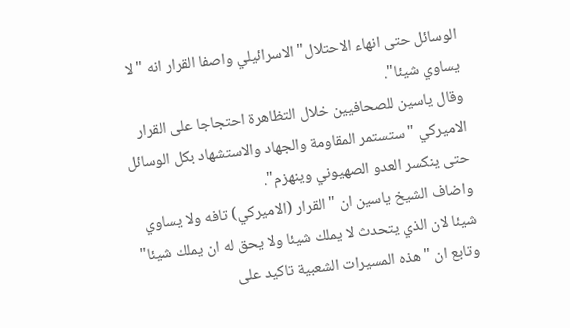الوسائل حتى انهاء الاحتلال" الاسرائيلي واصفا القرار انه "لا يساوي شيئا".
وقال ياسين للصحافيين خلال التظاهرة احتجاجا على القرار الاميركي "ستستمر المقاومة والجهاد والاستشهاد بكل الوسائل حتى ينكسر العدو الصهيوني وينهزم".
واضاف الشيخ ياسين ان "القرار (الاميركي) تافه ولا يساوي شيئا لان الذي يتحدث لا يملك شيئا ولا يحق له ان يملك شيئا" وتابع ان "هذه المسيرات الشعبية تاكيد على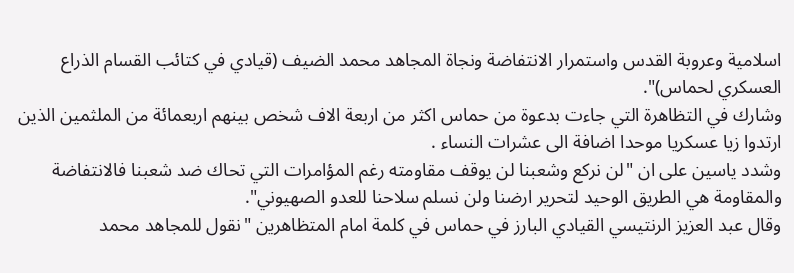اسلامية وعروبة القدس واستمرار الانتفاضة ونجاة المجاهد محمد الضيف (قيادي في كتائب القسام الذراع العسكري لحماس)".
وشارك في التظاهرة التي جاءت بدعوة من حماس اكثر من اربعة الاف شخص بينهم اربعمائة من الملثمين الذين ارتدوا زيا عسكريا موحدا اضافة الى عشرات النساء .
وشدد ياسين على ان "لن نركع وشعبنا لن يوقف مقاومته رغم المؤامرات التي تحاك ضد شعبنا فالانتفاضة والمقاومة هي الطريق الوحيد لتحرير ارضنا ولن نسلم سلاحنا للعدو الصهيوني".
وقال عبد العزيز الرنتيسي القيادي البارز في حماس في كلمة امام المتظاهرين "نقول للمجاهد محمد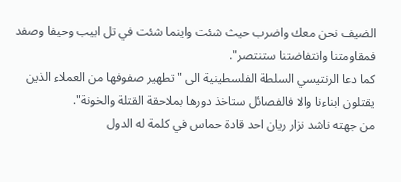الضيف نحن معك واضرب حيث شئت واينما شئت في تل ابيب وحيفا وصفد فمقاومتنا وانتفاضتنا ستنتصر".
كما دعا الرنتيسي السلطة الفلسطينية الى "تطهير صفوفها من العملاء الذين يقتلون ابناءنا والا فالفصائل ستاخذ دورها بملاحقة القتلة والخونة".
من جهته ناشد نزار ريان احد قادة حماس في كلمة له الدول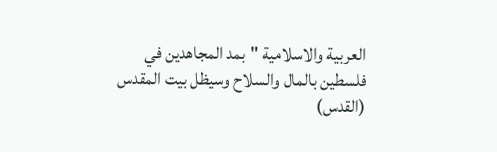العربية والاسلامية "بمد المجاهدين في فلسطين بالمال والسلاح وسيظل بيت المقدس (القدس)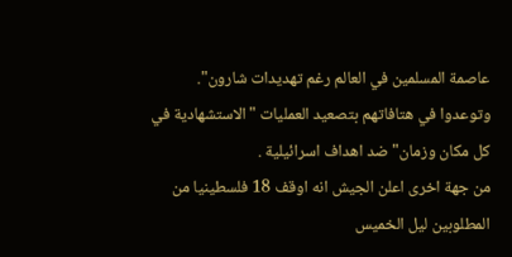عاصمة المسلمين في العالم رغم تهديدات شارون".
وتوعدوا في هتافاتهم بتصعيد العمليات "الاستشهادية في كل مكان وزمان" ضد اهداف اسرائيلية .
من جهة اخرى اعلن الجيش انه اوقف 18 فلسطينيا من المطلوبين ليل الخميس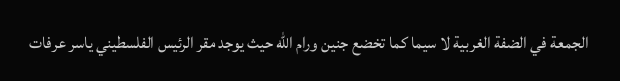الجمعة في الضفة الغربية لا سيما كما تخضع جنين ورام الله حيث يوجد مقر الرئيس الفلسطيني ياسر عرفات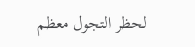لحظر التجول معظم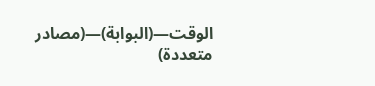الوقت—(البوابة)—(مصادر متعددة)